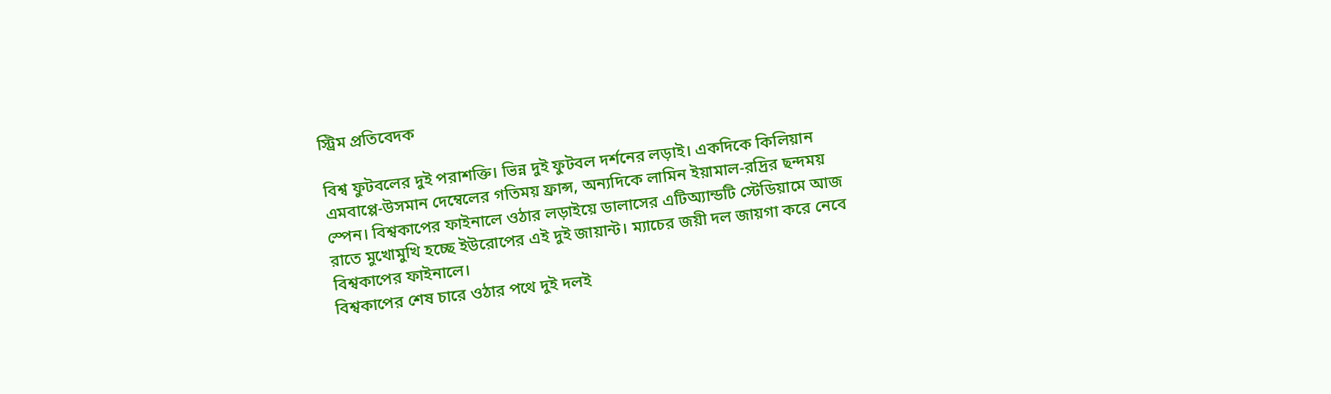স্ট্রিম প্রতিবেদক

বিশ্ব ফুটবলের দুই পরাশক্তি। ভিন্ন দুই ফুটবল দর্শনের লড়াই। একদিকে কিলিয়ান এমবাপ্পে-উসমান দেম্বেলের গতিময় ফ্রান্স, অন্যদিকে লামিন ইয়ামাল-রদ্রির ছন্দময় স্পেন। বিশ্বকাপের ফাইনালে ওঠার লড়াইয়ে ডালাসের এটিঅ্যান্ডটি স্টেডিয়ামে আজ রাতে মুখোমুখি হচ্ছে ইউরোপের এই দুই জায়ান্ট। ম্যাচের জয়ী দল জায়গা করে নেবে বিশ্বকাপের ফাইনালে।
বিশ্বকাপের শেষ চারে ওঠার পথে দুই দলই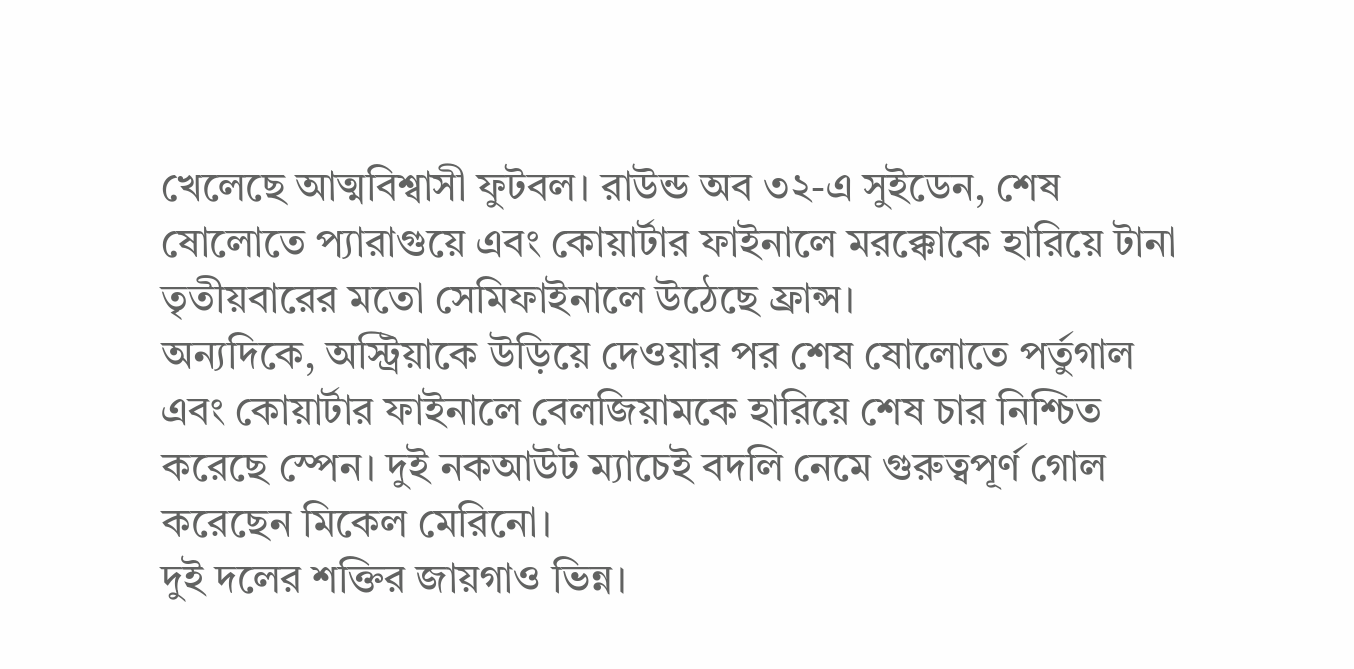খেলেছে আত্মবিশ্বাসী ফুটবল। রাউন্ড অব ৩২-এ সুইডেন, শেষ ষোলোতে প্যারাগুয়ে এবং কোয়ার্টার ফাইনালে মরক্কোকে হারিয়ে টানা তৃতীয়বারের মতো সেমিফাইনালে উঠেছে ফ্রান্স।
অন্যদিকে, অস্ট্রিয়াকে উড়িয়ে দেওয়ার পর শেষ ষোলোতে পর্তুগাল এবং কোয়ার্টার ফাইনালে বেলজিয়ামকে হারিয়ে শেষ চার নিশ্চিত করেছে স্পেন। দুই নকআউট ম্যাচেই বদলি নেমে গুরুত্বপূর্ণ গোল করেছেন মিকেল মেরিনো।
দুই দলের শক্তির জায়গাও ভিন্ন।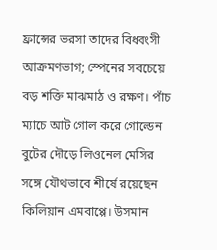ফ্রান্সের ভরসা তাদের বিধ্বংসী আক্রমণভাগ; স্পেনের সবচেয়ে বড় শক্তি মাঝমাঠ ও রক্ষণ। পাঁচ ম্যাচে আট গোল করে গোল্ডেন বুটের দৌড়ে লিওনেল মেসির সঙ্গে যৌথভাবে শীর্ষে রয়েছেন কিলিয়ান এমবাপ্পে। উসমান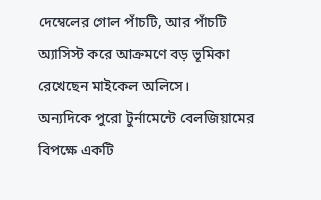দেম্বেলের গোল পাঁচটি, আর পাঁচটি অ্যাসিস্ট করে আক্রমণে বড় ভূমিকা রেখেছেন মাইকেল অলিসে।
অন্যদিকে পুরো টুর্নামেন্টে বেলজিয়ামের বিপক্ষে একটি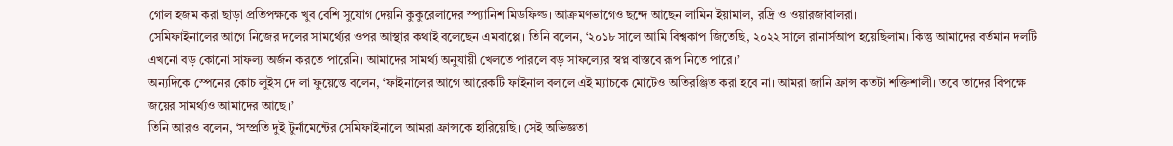গোল হজম করা ছাড়া প্রতিপক্ষকে খুব বেশি সুযোগ দেয়নি কুকুরেলাদের স্প্যানিশ মিডফিল্ড। আক্রমণভাগেও ছন্দে আছেন লামিন ইয়ামাল, রদ্রি ও ওয়ারজাবালরা।
সেমিফাইনালের আগে নিজের দলের সামর্থ্যের ওপর আস্থার কথাই বলেছেন এমবাপ্পে। তিনি বলেন, ‘২০১৮ সালে আমি বিশ্বকাপ জিতেছি, ২০২২ সালে রানার্সআপ হয়েছিলাম। কিন্তু আমাদের বর্তমান দলটি এখনো বড় কোনো সাফল্য অর্জন করতে পারেনি। আমাদের সামর্থ্য অনুযায়ী খেলতে পারলে বড় সাফল্যের স্বপ্ন বাস্তবে রূপ নিতে পারে।’
অন্যদিকে স্পেনের কোচ লুইস দে লা ফুয়েন্তে বলেন, ‘ফাইনালের আগে আরেকটি ফাইনাল বললে এই ম্যাচকে মোটেও অতিরঞ্জিত করা হবে না। আমরা জানি ফ্রান্স কতটা শক্তিশালী। তবে তাদের বিপক্ষে জয়ের সামর্থ্যও আমাদের আছে।’
তিনি আরও বলেন, ‘সম্প্রতি দুই টুর্নামেন্টের সেমিফাইনালে আমরা ফ্রান্সকে হারিয়েছি। সেই অভিজ্ঞতা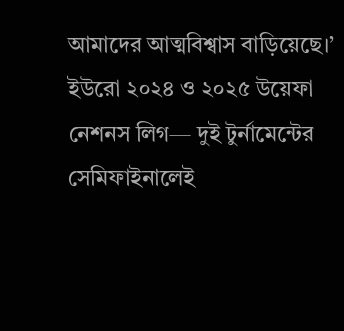আমাদের আত্মবিশ্বাস বাড়িয়েছে।’ ইউরো ২০২৪ ও ২০২৫ উয়েফা নেশনস লিগ— দুই টুর্নামেন্টের সেমিফাইনালেই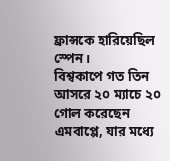ফ্রান্সকে হারিয়েছিল স্পেন।
বিশ্বকাপে গত তিন আসরে ২০ ম্যাচে ২০ গোল করেছেন এমবাপ্পে, যার মধ্যে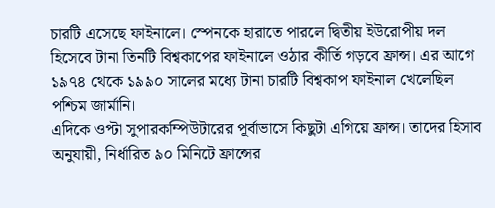চারটি এসেছে ফাইনালে। স্পেনকে হারাতে পারলে দ্বিতীয় ইউরোপীয় দল হিসেবে টানা তিনটি বিশ্বকাপের ফাইনালে ওঠার কীর্তি গড়বে ফ্রান্স। এর আগে ১৯৭৪ থেকে ১৯৯০ সালের মধ্যে টানা চারটি বিশ্বকাপ ফাইনাল খেলেছিল পশ্চিম জার্মানি।
এদিকে ওপ্টা সুপারকম্পিউটারের পূর্বাভাসে কিছুটা এগিয়ে ফ্রান্স। তাদের হিসাব অনুযায়ী, নির্ধারিত ৯০ মিনিটে ফ্রান্সের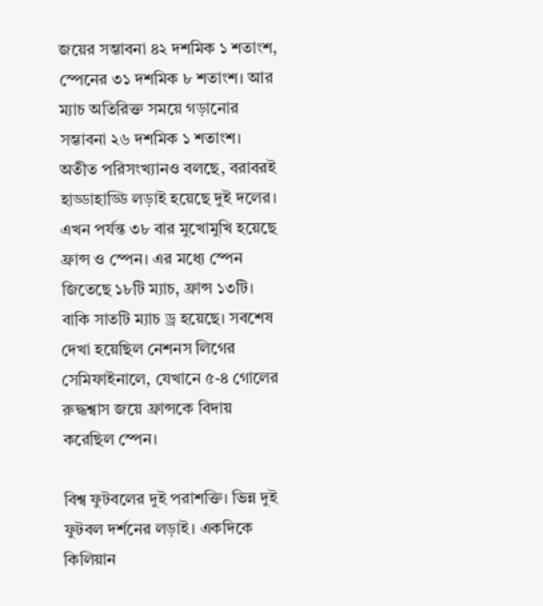জয়ের সম্ভাবনা ৪২ দশমিক ১ শতাংশ, স্পেনের ৩১ দশমিক ৮ শতাংশ। আর ম্যাচ অতিরিক্ত সময়ে গড়ানোর সম্ভাবনা ২৬ দশমিক ১ শতাংশ।
অতীত পরিসংখ্যানও বলছে, বরাবরই হাড্ডাহাড্ডি লড়াই হয়েছে দুই দলের। এখন পর্যন্ত ৩৮ বার মুখোমুখি হয়েছে ফ্রান্স ও স্পেন। এর মধ্যে স্পেন জিতেছে ১৮টি ম্যাচ, ফ্রান্স ১৩টি। বাকি সাতটি ম্যাচ ড্র হয়েছে। সবশেষ দেখা হয়েছিল নেশনস লিগের সেমিফাইনালে, যেখানে ৫-৪ গোলের রুদ্ধশ্বাস জয়ে ফ্রান্সকে বিদায় করেছিল স্পেন।

বিশ্ব ফুটবলের দুই পরাশক্তি। ভিন্ন দুই ফুটবল দর্শনের লড়াই। একদিকে কিলিয়ান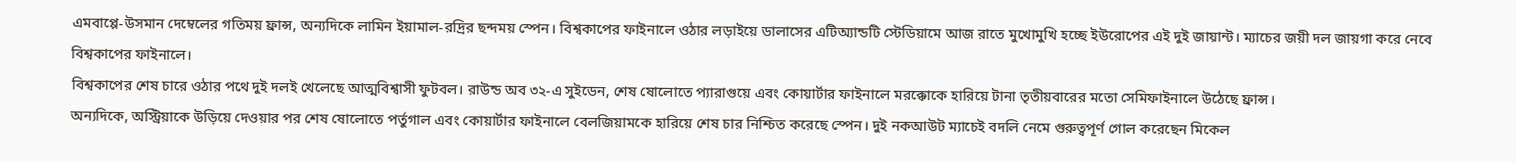এমবাপ্পে-উসমান দেম্বেলের গতিময় ফ্রান্স, অন্যদিকে লামিন ইয়ামাল-রদ্রির ছন্দময় স্পেন। বিশ্বকাপের ফাইনালে ওঠার লড়াইয়ে ডালাসের এটিঅ্যান্ডটি স্টেডিয়ামে আজ রাতে মুখোমুখি হচ্ছে ইউরোপের এই দুই জায়ান্ট। ম্যাচের জয়ী দল জায়গা করে নেবে বিশ্বকাপের ফাইনালে।
বিশ্বকাপের শেষ চারে ওঠার পথে দুই দলই খেলেছে আত্মবিশ্বাসী ফুটবল। রাউন্ড অব ৩২-এ সুইডেন, শেষ ষোলোতে প্যারাগুয়ে এবং কোয়ার্টার ফাইনালে মরক্কোকে হারিয়ে টানা তৃতীয়বারের মতো সেমিফাইনালে উঠেছে ফ্রান্স।
অন্যদিকে, অস্ট্রিয়াকে উড়িয়ে দেওয়ার পর শেষ ষোলোতে পর্তুগাল এবং কোয়ার্টার ফাইনালে বেলজিয়ামকে হারিয়ে শেষ চার নিশ্চিত করেছে স্পেন। দুই নকআউট ম্যাচেই বদলি নেমে গুরুত্বপূর্ণ গোল করেছেন মিকেল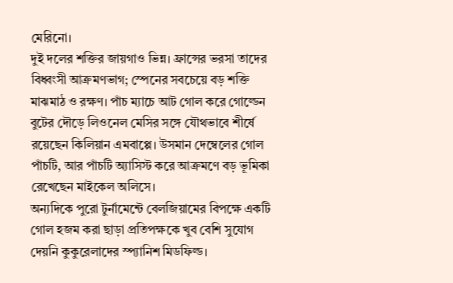মেরিনো।
দুই দলের শক্তির জায়গাও ভিন্ন। ফ্রান্সের ভরসা তাদের বিধ্বংসী আক্রমণভাগ; স্পেনের সবচেয়ে বড় শক্তি মাঝমাঠ ও রক্ষণ। পাঁচ ম্যাচে আট গোল করে গোল্ডেন বুটের দৌড়ে লিওনেল মেসির সঙ্গে যৌথভাবে শীর্ষে রয়েছেন কিলিয়ান এমবাপ্পে। উসমান দেম্বেলের গোল পাঁচটি, আর পাঁচটি অ্যাসিস্ট করে আক্রমণে বড় ভূমিকা রেখেছেন মাইকেল অলিসে।
অন্যদিকে পুরো টুর্নামেন্টে বেলজিয়ামের বিপক্ষে একটি গোল হজম করা ছাড়া প্রতিপক্ষকে খুব বেশি সুযোগ দেয়নি কুকুরেলাদের স্প্যানিশ মিডফিল্ড।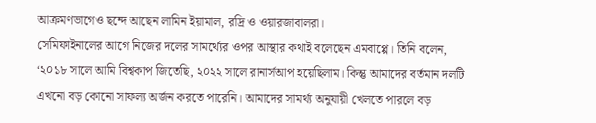আক্রমণভাগেও ছন্দে আছেন লামিন ইয়ামাল, রদ্রি ও ওয়ারজাবালরা।
সেমিফাইনালের আগে নিজের দলের সামর্থ্যের ওপর আস্থার কথাই বলেছেন এমবাপ্পে। তিনি বলেন, ‘২০১৮ সালে আমি বিশ্বকাপ জিতেছি, ২০২২ সালে রানার্সআপ হয়েছিলাম। কিন্তু আমাদের বর্তমান দলটি এখনো বড় কোনো সাফল্য অর্জন করতে পারেনি। আমাদের সামর্থ্য অনুযায়ী খেলতে পারলে বড়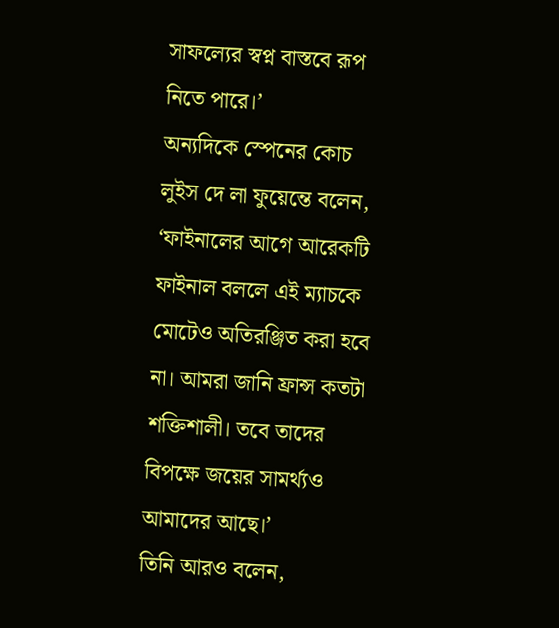সাফল্যের স্বপ্ন বাস্তবে রূপ নিতে পারে।’
অন্যদিকে স্পেনের কোচ লুইস দে লা ফুয়েন্তে বলেন, ‘ফাইনালের আগে আরেকটি ফাইনাল বললে এই ম্যাচকে মোটেও অতিরঞ্জিত করা হবে না। আমরা জানি ফ্রান্স কতটা শক্তিশালী। তবে তাদের বিপক্ষে জয়ের সামর্থ্যও আমাদের আছে।’
তিনি আরও বলেন,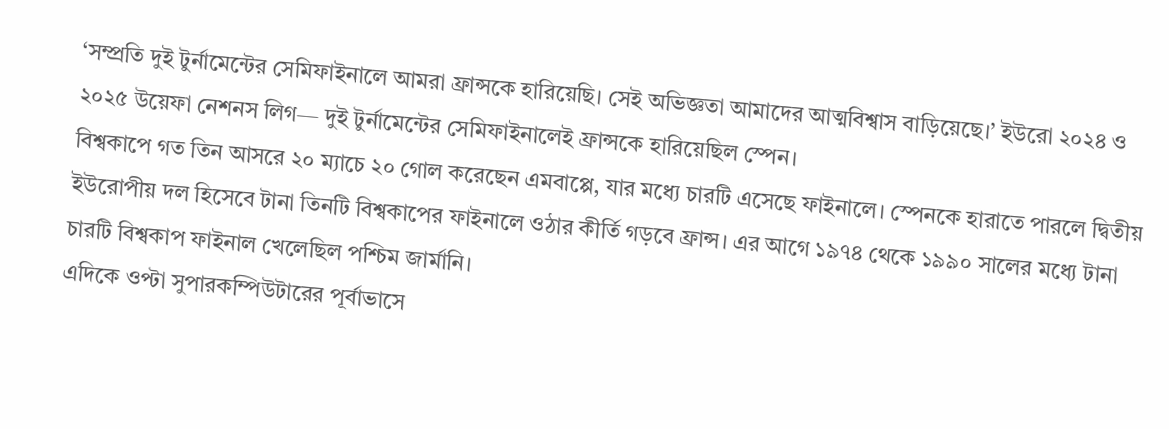‘সম্প্রতি দুই টুর্নামেন্টের সেমিফাইনালে আমরা ফ্রান্সকে হারিয়েছি। সেই অভিজ্ঞতা আমাদের আত্মবিশ্বাস বাড়িয়েছে।’ ইউরো ২০২৪ ও ২০২৫ উয়েফা নেশনস লিগ— দুই টুর্নামেন্টের সেমিফাইনালেই ফ্রান্সকে হারিয়েছিল স্পেন।
বিশ্বকাপে গত তিন আসরে ২০ ম্যাচে ২০ গোল করেছেন এমবাপ্পে, যার মধ্যে চারটি এসেছে ফাইনালে। স্পেনকে হারাতে পারলে দ্বিতীয় ইউরোপীয় দল হিসেবে টানা তিনটি বিশ্বকাপের ফাইনালে ওঠার কীর্তি গড়বে ফ্রান্স। এর আগে ১৯৭৪ থেকে ১৯৯০ সালের মধ্যে টানা চারটি বিশ্বকাপ ফাইনাল খেলেছিল পশ্চিম জার্মানি।
এদিকে ওপ্টা সুপারকম্পিউটারের পূর্বাভাসে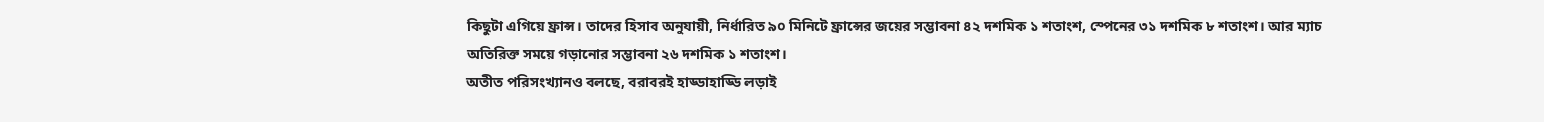কিছুটা এগিয়ে ফ্রান্স। তাদের হিসাব অনুযায়ী, নির্ধারিত ৯০ মিনিটে ফ্রান্সের জয়ের সম্ভাবনা ৪২ দশমিক ১ শতাংশ, স্পেনের ৩১ দশমিক ৮ শতাংশ। আর ম্যাচ অতিরিক্ত সময়ে গড়ানোর সম্ভাবনা ২৬ দশমিক ১ শতাংশ।
অতীত পরিসংখ্যানও বলছে, বরাবরই হাড্ডাহাড্ডি লড়াই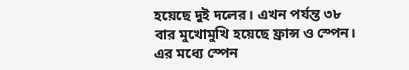হয়েছে দুই দলের। এখন পর্যন্ত ৩৮ বার মুখোমুখি হয়েছে ফ্রান্স ও স্পেন। এর মধ্যে স্পেন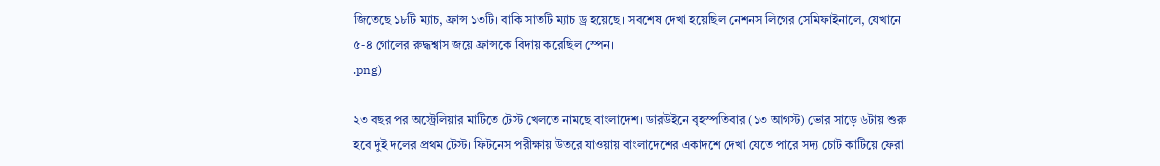জিতেছে ১৮টি ম্যাচ, ফ্রান্স ১৩টি। বাকি সাতটি ম্যাচ ড্র হয়েছে। সবশেষ দেখা হয়েছিল নেশনস লিগের সেমিফাইনালে, যেখানে ৫-৪ গোলের রুদ্ধশ্বাস জয়ে ফ্রান্সকে বিদায় করেছিল স্পেন।
.png)

২৩ বছর পর অস্ট্রেলিয়ার মাটিতে টেস্ট খেলতে নামছে বাংলাদেশ। ডারউইনে বৃহস্পতিবার (১৩ আগস্ট) ভোর সাড়ে ৬টায় শুরু হবে দুই দলের প্রথম টেস্ট। ফিটনেস পরীক্ষায় উতরে যাওয়ায় বাংলাদেশের একাদশে দেখা যেতে পারে সদ্য চোট কাটিয়ে ফেরা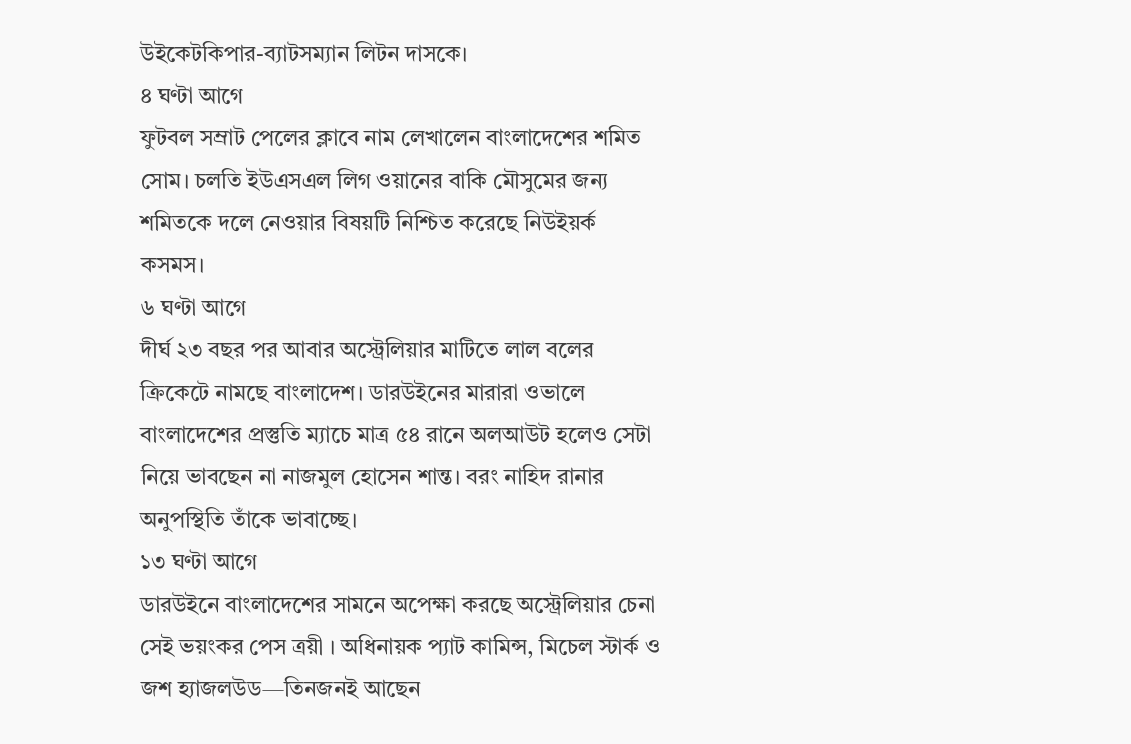উইকেটকিপার-ব্যাটসম্যান লিটন দাসকে।
৪ ঘণ্টা আগে
ফুটবল সম্রাট পেলের ক্লাবে নাম লেখালেন বাংলাদেশের শমিত সোম। চলতি ইউএসএল লিগ ওয়ানের বাকি মৌসুমের জন্য শমিতকে দলে নেওয়ার বিষয়টি নিশ্চিত করেছে নিউইয়র্ক কসমস।
৬ ঘণ্টা আগে
দীর্ঘ ২৩ বছর পর আবার অস্ট্রেলিয়ার মাটিতে লাল বলের ক্রিকেটে নামছে বাংলাদেশ। ডারউইনের মারারা ওভালে বাংলাদেশের প্রস্তুতি ম্যাচে মাত্র ৫৪ রানে অলআউট হলেও সেটা নিয়ে ভাবছেন না নাজমুল হোসেন শান্ত। বরং নাহিদ রানার অনুপস্থিতি তাঁকে ভাবাচ্ছে।
১৩ ঘণ্টা আগে
ডারউইনে বাংলাদেশের সামনে অপেক্ষা করছে অস্ট্রেলিয়ার চেনা সেই ভয়ংকর পেস ত্রয়ী । অধিনায়ক প্যাট কামিন্স, মিচেল স্টার্ক ও জশ হ্যাজলউড—তিনজনই আছেন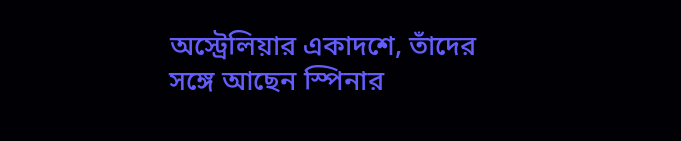অস্ট্রেলিয়ার একাদশে, তাঁদের সঙ্গে আছেন স্পিনার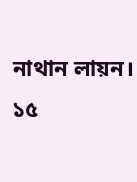নাথান লায়ন।
১৫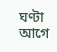ঘণ্টা আগে